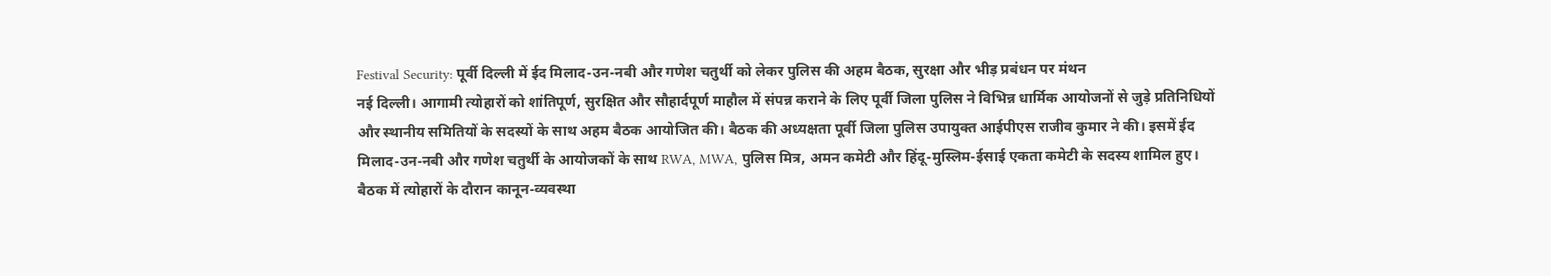Festival Security: पूर्वी दिल्ली में ईद मिलाद-उन-नबी और गणेश चतुर्थी को लेकर पुलिस की अहम बैठक, सुरक्षा और भीड़ प्रबंधन पर मंथन
नई दिल्ली। आगामी त्योहारों को शांतिपूर्ण, सुरक्षित और सौहार्दपूर्ण माहौल में संपन्न कराने के लिए पूर्वी जिला पुलिस ने विभिन्न धार्मिक आयोजनों से जुड़े प्रतिनिधियों और स्थानीय समितियों के सदस्यों के साथ अहम बैठक आयोजित की। बैठक की अध्यक्षता पूर्वी जिला पुलिस उपायुक्त आईपीएस राजीव कुमार ने की। इसमें ईद मिलाद-उन-नबी और गणेश चतुर्थी के आयोजकों के साथ RWA, MWA, पुलिस मित्र, अमन कमेटी और हिंदू-मुस्लिम-ईसाई एकता कमेटी के सदस्य शामिल हुए।
बैठक में त्योहारों के दौरान कानून-व्यवस्था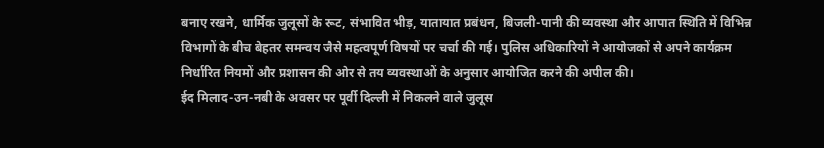बनाए रखने, धार्मिक जुलूसों के रूट, संभावित भीड़, यातायात प्रबंधन, बिजली-पानी की व्यवस्था और आपात स्थिति में विभिन्न विभागों के बीच बेहतर समन्वय जैसे महत्वपूर्ण विषयों पर चर्चा की गई। पुलिस अधिकारियों ने आयोजकों से अपने कार्यक्रम निर्धारित नियमों और प्रशासन की ओर से तय व्यवस्थाओं के अनुसार आयोजित करने की अपील की।
ईद मिलाद-उन-नबी के अवसर पर पूर्वी दिल्ली में निकलने वाले जुलूस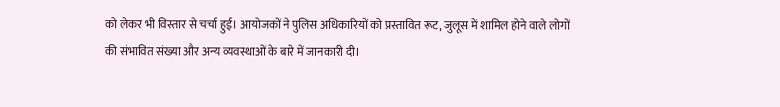को लेकर भी विस्तार से चर्चा हुई। आयोजकों ने पुलिस अधिकारियों को प्रस्तावित रूट, जुलूस में शामिल होने वाले लोगों की संभावित संख्या और अन्य व्यवस्थाओं के बारे में जानकारी दी।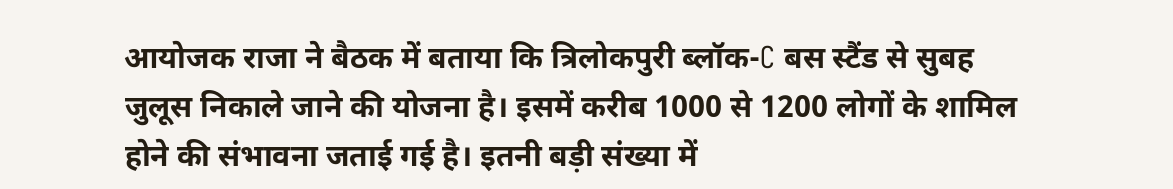आयोजक राजा ने बैठक में बताया कि त्रिलोकपुरी ब्लॉक-C बस स्टैंड से सुबह जुलूस निकाले जाने की योजना है। इसमें करीब 1000 से 1200 लोगों के शामिल होने की संभावना जताई गई है। इतनी बड़ी संख्या में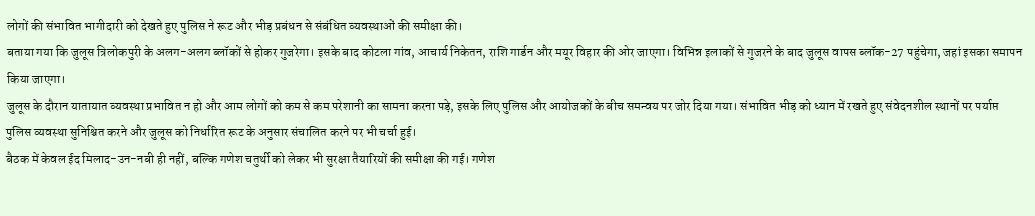लोगों की संभावित भागीदारी को देखते हुए पुलिस ने रूट और भीड़ प्रबंधन से संबंधित व्यवस्थाओं की समीक्षा की।
बताया गया कि जुलूस त्रिलोकपुरी के अलग-अलग ब्लॉकों से होकर गुजरेगा। इसके बाद कोटला गांव, आचार्य निकेतन, राशि गार्डन और मयूर विहार की ओर जाएगा। विभिन्न इलाकों से गुजरने के बाद जुलूस वापस ब्लॉक-27 पहुंचेगा, जहां इसका समापन किया जाएगा।
जुलूस के दौरान यातायात व्यवस्था प्रभावित न हो और आम लोगों को कम से कम परेशानी का सामना करना पड़े, इसके लिए पुलिस और आयोजकों के बीच समन्वय पर जोर दिया गया। संभावित भीड़ को ध्यान में रखते हुए संवेदनशील स्थानों पर पर्याप्त पुलिस व्यवस्था सुनिश्चित करने और जुलूस को निर्धारित रूट के अनुसार संचालित करने पर भी चर्चा हुई।
बैठक में केवल ईद मिलाद-उन-नबी ही नहीं, बल्कि गणेश चतुर्थी को लेकर भी सुरक्षा तैयारियों की समीक्षा की गई। गणेश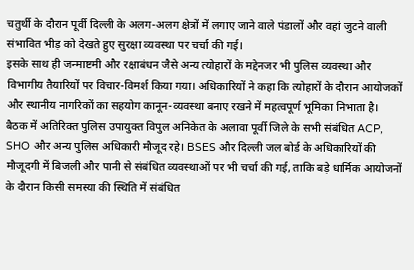चतुर्थी के दौरान पूर्वी दिल्ली के अलग-अलग क्षेत्रों में लगाए जाने वाले पंडालों और वहां जुटने वाली संभावित भीड़ को देखते हुए सुरक्षा व्यवस्था पर चर्चा की गई।
इसके साथ ही जन्माष्टमी और रक्षाबंधन जैसे अन्य त्योहारों के मद्देनजर भी पुलिस व्यवस्था और विभागीय तैयारियों पर विचार-विमर्श किया गया। अधिकारियों ने कहा कि त्योहारों के दौरान आयोजकों और स्थानीय नागरिकों का सहयोग कानून-व्यवस्था बनाए रखने में महत्वपूर्ण भूमिका निभाता है।
बैठक में अतिरिक्त पुलिस उपायुक्त विपुल अनिकेत के अलावा पूर्वी जिले के सभी संबंधित ACP, SHO और अन्य पुलिस अधिकारी मौजूद रहे। BSES और दिल्ली जल बोर्ड के अधिकारियों की मौजूदगी में बिजली और पानी से संबंधित व्यवस्थाओं पर भी चर्चा की गई, ताकि बड़े धार्मिक आयोजनों के दौरान किसी समस्या की स्थिति में संबंधित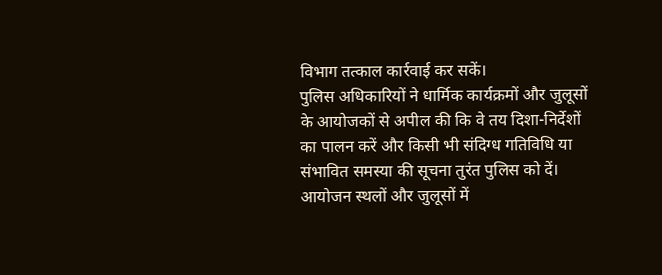विभाग तत्काल कार्रवाई कर सकें।
पुलिस अधिकारियों ने धार्मिक कार्यक्रमों और जुलूसों के आयोजकों से अपील की कि वे तय दिशा-निर्देशों का पालन करें और किसी भी संदिग्ध गतिविधि या संभावित समस्या की सूचना तुरंत पुलिस को दें। आयोजन स्थलों और जुलूसों में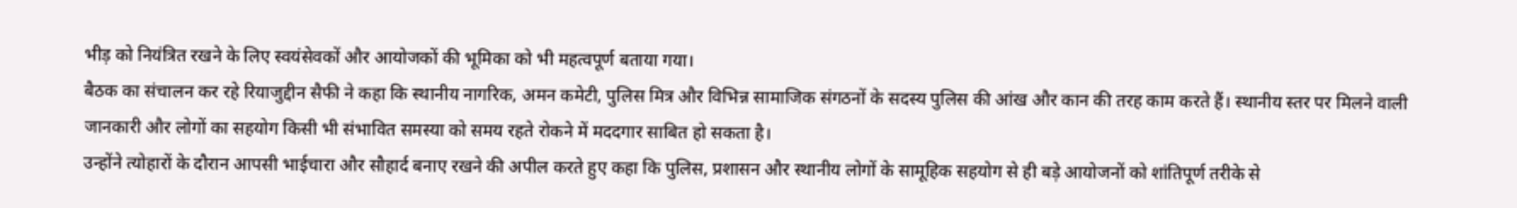भीड़ को नियंत्रित रखने के लिए स्वयंसेवकों और आयोजकों की भूमिका को भी महत्वपूर्ण बताया गया।
बैठक का संचालन कर रहे रियाजुद्दीन सैफी ने कहा कि स्थानीय नागरिक, अमन कमेटी, पुलिस मित्र और विभिन्न सामाजिक संगठनों के सदस्य पुलिस की आंख और कान की तरह काम करते हैं। स्थानीय स्तर पर मिलने वाली जानकारी और लोगों का सहयोग किसी भी संभावित समस्या को समय रहते रोकने में मददगार साबित हो सकता है।
उन्होंने त्योहारों के दौरान आपसी भाईचारा और सौहार्द बनाए रखने की अपील करते हुए कहा कि पुलिस, प्रशासन और स्थानीय लोगों के सामूहिक सहयोग से ही बड़े आयोजनों को शांतिपूर्ण तरीके से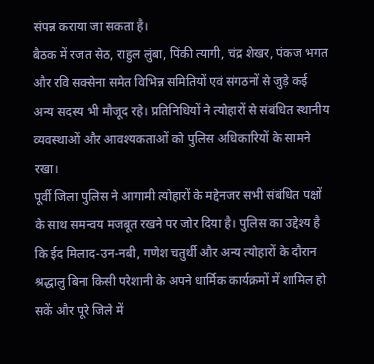संपन्न कराया जा सकता है।
बैठक में रजत सेठ, राहुल लुंबा, पिंकी त्यागी, चंद्र शेखर, पंकज भगत और रवि सक्सेना समेत विभिन्न समितियों एवं संगठनों से जुड़े कई अन्य सदस्य भी मौजूद रहे। प्रतिनिधियों ने त्योहारों से संबंधित स्थानीय व्यवस्थाओं और आवश्यकताओं को पुलिस अधिकारियों के सामने रखा।
पूर्वी जिला पुलिस ने आगामी त्योहारों के मद्देनजर सभी संबंधित पक्षों के साथ समन्वय मजबूत रखने पर जोर दिया है। पुलिस का उद्देश्य है कि ईद मिलाद-उन-नबी, गणेश चतुर्थी और अन्य त्योहारों के दौरान श्रद्धालु बिना किसी परेशानी के अपने धार्मिक कार्यक्रमों में शामिल हो सकें और पूरे जिले में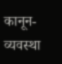कानून-व्यवस्था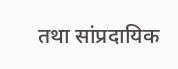तथा सांप्रदायिक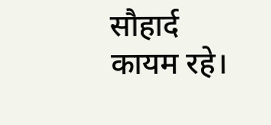सौहार्द कायम रहे।